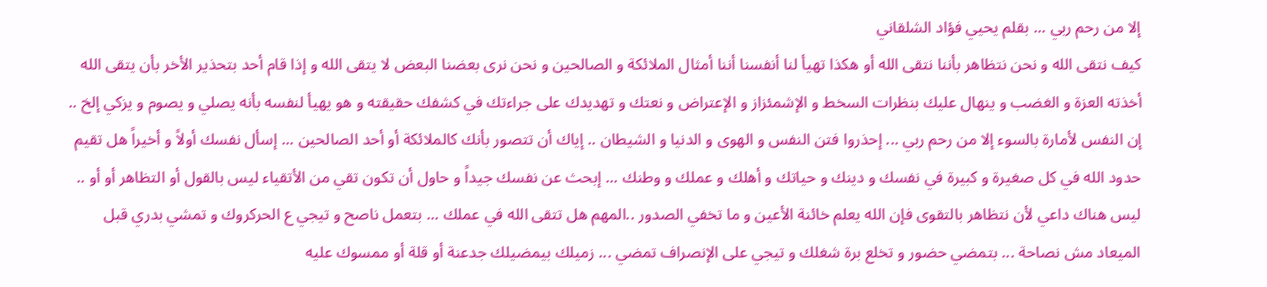إلا من رحم ربي ... بقلم يحيي فؤاد الشلقاني
كيف نتقى الله و نحن نتظاهر بأننا نتقى الله أو هكذا تهيأ لنا أنفسنا أننا أمثال الملائكة و الصالحين و نحن نرى بعضنا البعض لا يتقى الله و إذا قام أحد بتحذير الأخر بأن يتقى الله أخذته العزة و الغضب و ينهال عليك بنظرات السخط و الإشمئزاز و الإعتراض و نعتك و تهديدك على جراءتك في كشفك حقيقته و هو يهيأ لنفسه بأنه يصلي و يصوم و يزكي إلخ .. إن النفس لأمارة بالسوء إلا من رحم ربي ... إحذروا فتن النفس و الهوى و الدنيا و الشيطان .. إياك أن تتصور بأنك كالملائكة أو أحد الصالحين ... إسأل نفسك أولاً و أخيراً هل تقيم حدود الله في كل صغيرة و كبيرة في نفسك و دينك و حياتك و أهلك و عملك و وطنك ... إبحث عن نفسك جيداً و حاول أن تكون تقي من الأتقياء ليس بالقول أو التظاهر أو أو .. ليس هناك داعي لأن نتظاهر بالتقوى فإن الله يعلم خائنة الأعين و ما تخفي الصدور ..المهم هل تتقى الله في عملك ... بتعمل ناصح و تيجي ع الحركروك و تمشي بدري قبل الميعاد مش نصاحة ... بتمضي حضور و تخلع برة شغلك و تيجي على الإنصراف تمضي ... زميلك بيمضيلك جدعنة أو قلة أو ممسوك عليه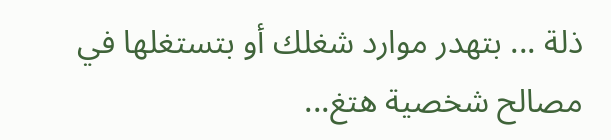ذلة ... بتهدر موارد شغلك أو بتستغلها في مصالح شخصية هتغ...